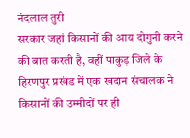नंदलाल तुरी
सरकार जहां किसानों की आय दोगुनी करने की बात करती है, वहीं पाकुड़ जिले के हिरणपुर प्रखंड में एक खदान संचालक ने किसानों की उम्मीदों पर ही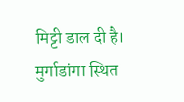मिट्टी डाल दी है। मुर्गाडांगा स्थित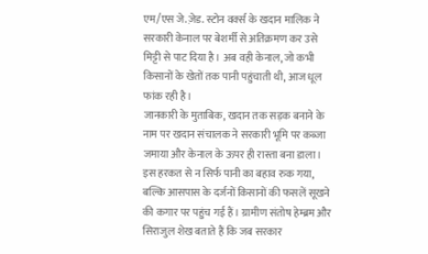एम/एस जे.ज़ेड. स्टोन वर्क्स के खदान मालिक ने सरकारी केनाल पर बेशर्मी से अतिक्रमण कर उसे मिट्टी से पाट दिया है। अब वही केनाल, जो कभी किसानों के खेतों तक पानी पहुंचाती थी, आज धूल फांक रही है।
जानकारी के मुताबिक, खदान तक सड़क बनाने के नाम पर खदान संचालक ने सरकारी भूमि पर कब्जा जमाया और केनाल के ऊपर ही रास्ता बना डाला। इस हरकत से न सिर्फ पानी का बहाव रुक गया, बल्कि आसपास के दर्जनों किसानों की फसलें सूखने की कगार पर पहुंच गई हैं। ग्रामीण संतोष हेम्ब्रम और सिराजुल शेख बताते हैं कि जब सरकार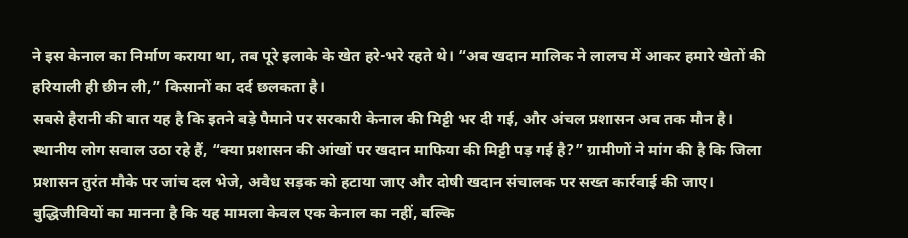ने इस केनाल का निर्माण कराया था, तब पूरे इलाके के खेत हरे-भरे रहते थे। “अब खदान मालिक ने लालच में आकर हमारे खेतों की हरियाली ही छीन ली,” किसानों का दर्द छलकता है।
सबसे हैरानी की बात यह है कि इतने बड़े पैमाने पर सरकारी केनाल की मिट्टी भर दी गई, और अंचल प्रशासन अब तक मौन है। स्थानीय लोग सवाल उठा रहे हैं, “क्या प्रशासन की आंखों पर खदान माफिया की मिट्टी पड़ गई है?” ग्रामीणों ने मांग की है कि जिला प्रशासन तुरंत मौके पर जांच दल भेजे, अवैध सड़क को हटाया जाए और दोषी खदान संचालक पर सख्त कार्रवाई की जाए। बुद्धिजीवियों का मानना है कि यह मामला केवल एक केनाल का नहीं, बल्कि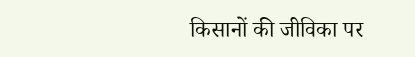किसानों की जीविका पर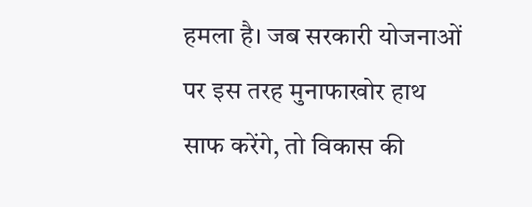हमला है। जब सरकारी योजनाओं पर इस तरह मुनाफाखोर हाथ साफ करेंगे, तो विकास की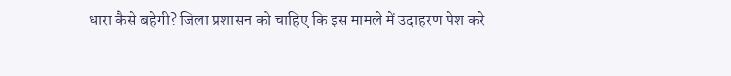धारा कैसे बहेगी? जिला प्रशासन को चाहिए कि इस मामले में उदाहरण पेश करे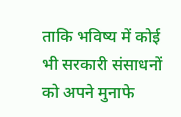ताकि भविष्य में कोई भी सरकारी संसाधनों को अपने मुनाफे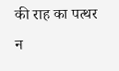की राह का पत्थर न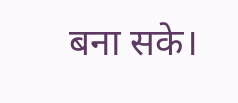बना सके।